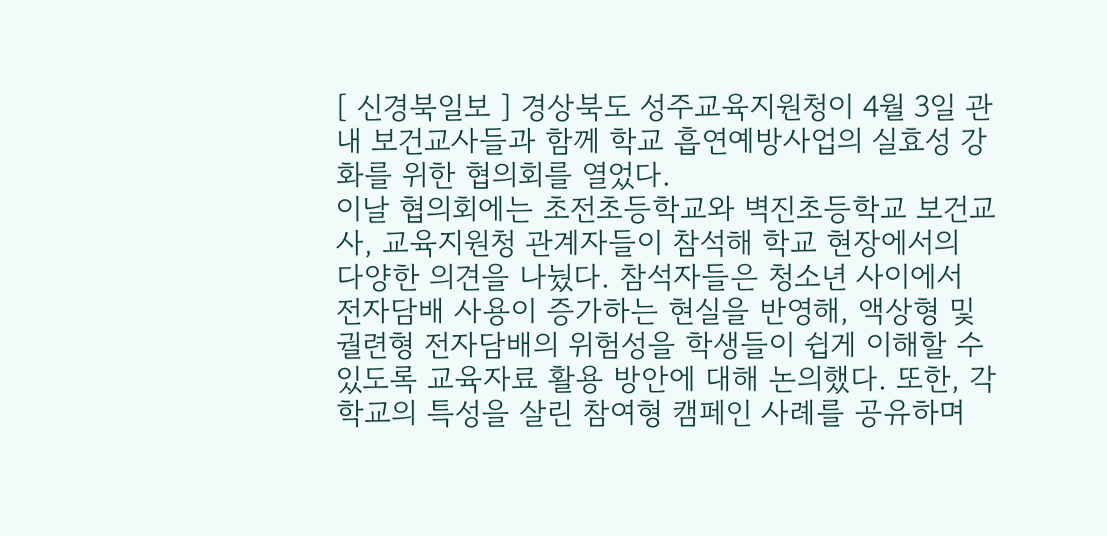[ 신경북일보 ] 경상북도 성주교육지원청이 4월 3일 관내 보건교사들과 함께 학교 흡연예방사업의 실효성 강화를 위한 협의회를 열었다.
이날 협의회에는 초전초등학교와 벽진초등학교 보건교사, 교육지원청 관계자들이 참석해 학교 현장에서의 다양한 의견을 나눴다. 참석자들은 청소년 사이에서 전자담배 사용이 증가하는 현실을 반영해, 액상형 및 궐련형 전자담배의 위험성을 학생들이 쉽게 이해할 수 있도록 교육자료 활용 방안에 대해 논의했다. 또한, 각 학교의 특성을 살린 참여형 캠페인 사례를 공유하며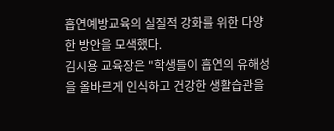흡연예방교육의 실질적 강화를 위한 다양한 방안을 모색했다.
김시용 교육장은 "학생들이 흡연의 유해성을 올바르게 인식하고 건강한 생활습관을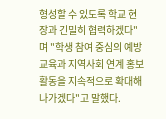형성할 수 있도록 학교 현장과 긴밀히 협력하겠다"며 "학생 참여 중심의 예방교육과 지역사회 연계 홍보활동을 지속적으로 확대해 나가겠다"고 말했다.